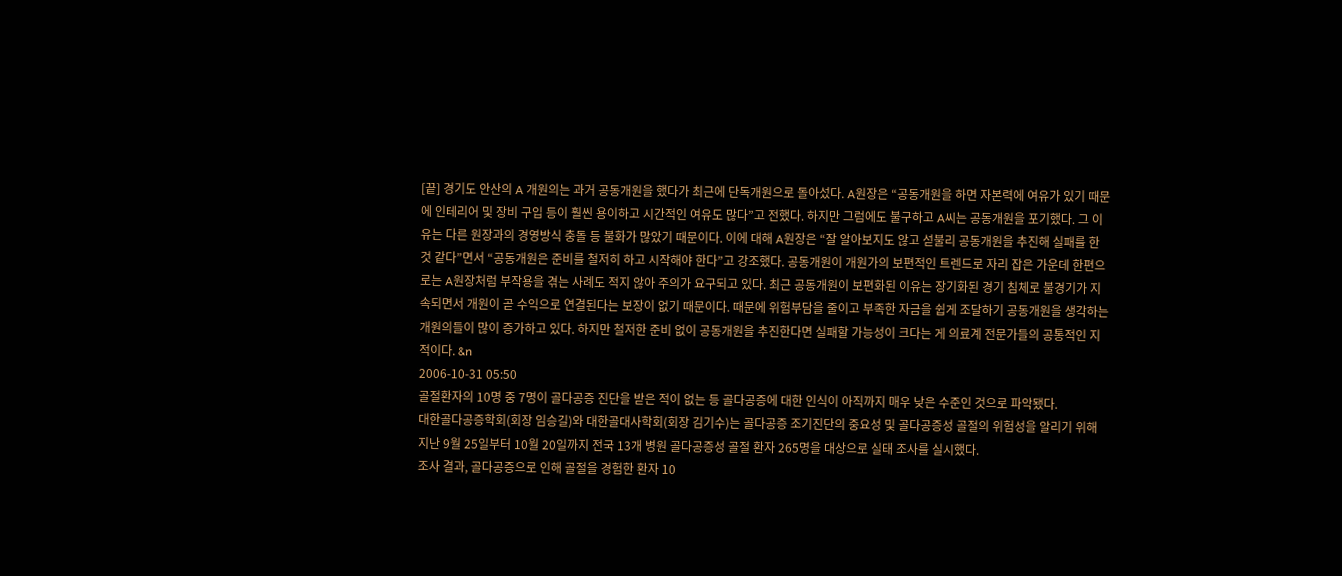[끝] 경기도 안산의 A 개원의는 과거 공동개원을 했다가 최근에 단독개원으로 돌아섰다. A원장은 “공동개원을 하면 자본력에 여유가 있기 때문에 인테리어 및 장비 구입 등이 훨씬 용이하고 시간적인 여유도 많다”고 전했다. 하지만 그럼에도 불구하고 A씨는 공동개원을 포기했다. 그 이유는 다른 원장과의 경영방식 충돌 등 불화가 많았기 때문이다. 이에 대해 A원장은 “잘 알아보지도 않고 섣불리 공동개원을 추진해 실패를 한 것 같다”면서 “공동개원은 준비를 철저히 하고 시작해야 한다”고 강조했다. 공동개원이 개원가의 보편적인 트렌드로 자리 잡은 가운데 한편으로는 A원장처럼 부작용을 겪는 사례도 적지 않아 주의가 요구되고 있다. 최근 공동개원이 보편화된 이유는 장기화된 경기 침체로 불경기가 지속되면서 개원이 곧 수익으로 연결된다는 보장이 없기 때문이다. 때문에 위험부담을 줄이고 부족한 자금을 쉽게 조달하기 공동개원을 생각하는 개원의들이 많이 증가하고 있다. 하지만 철저한 준비 없이 공동개원을 추진한다면 실패할 가능성이 크다는 게 의료계 전문가들의 공통적인 지적이다. &n
2006-10-31 05:50
골절환자의 10명 중 7명이 골다공증 진단을 받은 적이 없는 등 골다공증에 대한 인식이 아직까지 매우 낮은 수준인 것으로 파악됐다.
대한골다공증학회(회장 임승길)와 대한골대사학회(회장 김기수)는 골다공증 조기진단의 중요성 및 골다공증성 골절의 위험성을 알리기 위해 지난 9월 25일부터 10월 20일까지 전국 13개 병원 골다공증성 골절 환자 265명을 대상으로 실태 조사를 실시했다.
조사 결과, 골다공증으로 인해 골절을 경험한 환자 10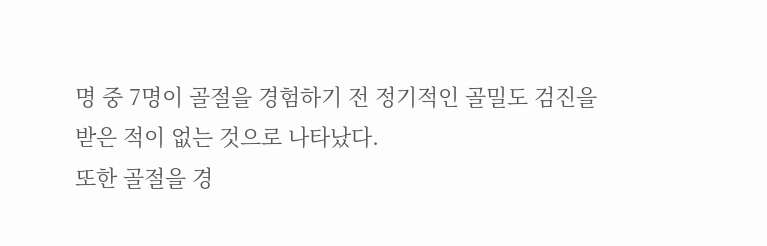명 중 7명이 골절을 경험하기 전 정기적인 골밀도 검진을 받은 적이 없는 것으로 나타났다.
또한 골절을 경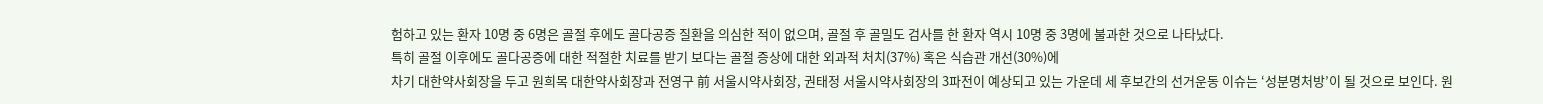험하고 있는 환자 10명 중 6명은 골절 후에도 골다공증 질환을 의심한 적이 없으며, 골절 후 골밀도 검사를 한 환자 역시 10명 중 3명에 불과한 것으로 나타났다.
특히 골절 이후에도 골다공증에 대한 적절한 치료를 받기 보다는 골절 증상에 대한 외과적 처치(37%) 혹은 식습관 개선(30%)에
차기 대한약사회장을 두고 원희목 대한약사회장과 전영구 前 서울시약사회장, 권태정 서울시약사회장의 3파전이 예상되고 있는 가운데 세 후보간의 선거운동 이슈는 ‘성분명처방’이 될 것으로 보인다. 원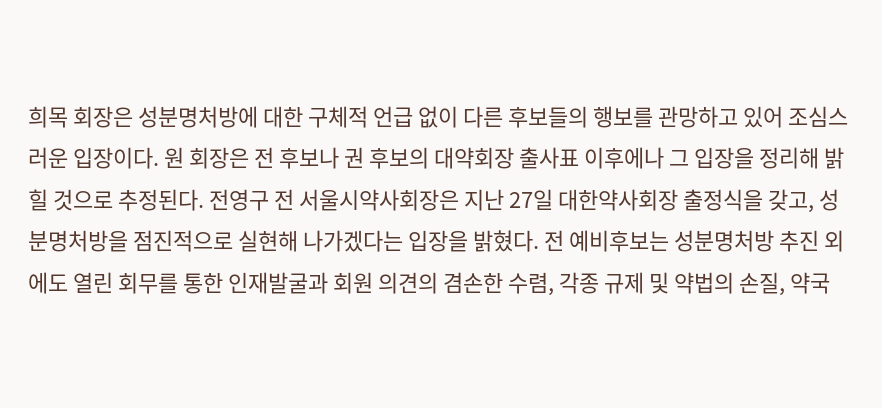희목 회장은 성분명처방에 대한 구체적 언급 없이 다른 후보들의 행보를 관망하고 있어 조심스러운 입장이다. 원 회장은 전 후보나 권 후보의 대약회장 출사표 이후에나 그 입장을 정리해 밝힐 것으로 추정된다. 전영구 전 서울시약사회장은 지난 27일 대한약사회장 출정식을 갖고, 성분명처방을 점진적으로 실현해 나가겠다는 입장을 밝혔다. 전 예비후보는 성분명처방 추진 외에도 열린 회무를 통한 인재발굴과 회원 의견의 겸손한 수렴, 각종 규제 및 약법의 손질, 약국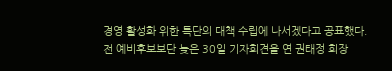경영 활성화 위한 특단의 대책 수립에 나서겠다고 공표했다. 전 예비후보보단 늦은 30일 기자회견을 연 권태정 회장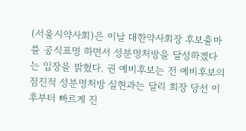(서울시약사회)은 이날 대한약사회장 후보출마를 공식표명 하면서 성분명처방을 달성하겠다는 입장을 밝혔다. 권 예비후보는 전 예비후보의 점진적 성분명처방 실현과는 달리 회장 당선 이후부터 빠르게 진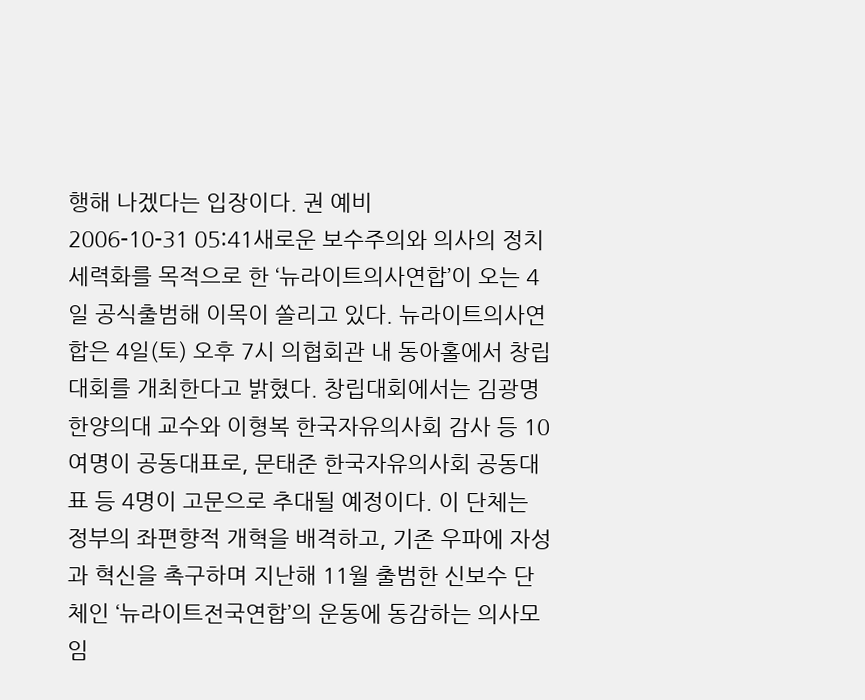행해 나겠다는 입장이다. 권 예비
2006-10-31 05:41새로운 보수주의와 의사의 정치세력화를 목적으로 한 ‘뉴라이트의사연합’이 오는 4일 공식출범해 이목이 쏠리고 있다. 뉴라이트의사연합은 4일(토) 오후 7시 의협회관 내 동아홀에서 창립대회를 개최한다고 밝혔다. 창립대회에서는 김광명 한양의대 교수와 이형복 한국자유의사회 감사 등 10여명이 공동대표로, 문태준 한국자유의사회 공동대표 등 4명이 고문으로 추대될 예정이다. 이 단체는 정부의 좌편향적 개혁을 배격하고, 기존 우파에 자성과 혁신을 촉구하며 지난해 11월 출범한 신보수 단체인 ‘뉴라이트전국연합’의 운동에 동감하는 의사모임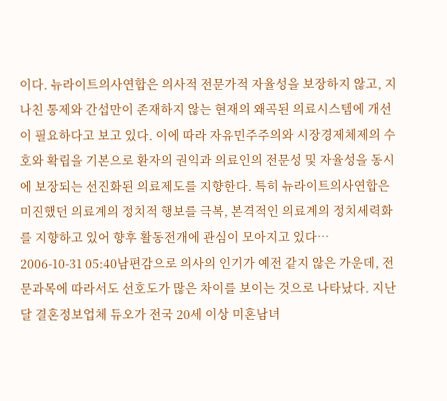이다. 뉴라이트의사연합은 의사적 전문가적 자율성을 보장하지 않고, 지나친 통제와 간섭만이 존재하지 않는 현재의 왜곡된 의료시스템에 개선이 필요하다고 보고 있다. 이에 따라 자유민주주의와 시장경제체제의 수호와 확립을 기본으로 환자의 권익과 의료인의 전문성 및 자율성을 동시에 보장되는 선진화된 의료제도를 지향한다. 특히 뉴라이트의사연합은 미진했던 의료계의 정치적 행보를 극복, 본격적인 의료계의 정치세력화를 지향하고 있어 향후 활동전개에 관심이 모아지고 있다…
2006-10-31 05:40남편감으로 의사의 인기가 예전 같지 않은 가운데, 전문과목에 따라서도 선호도가 많은 차이를 보이는 것으로 나타났다. 지난달 결혼정보업체 듀오가 전국 20세 이상 미혼남녀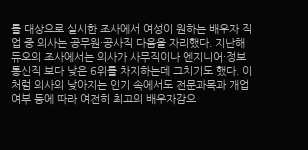를 대상으로 실시한 조사에서 여성이 원하는 배우자 직업 중 의사는 공무원·공사직 다음을 자리했다. 지난해 듀오의 조사에서는 의사가 사무직이나 엔지니어·정보통신직 보다 낮은 6위를 차지하는데 그치기도 했다. 이처럼 의사의 낮아지는 인기 속에서도 전문과목과 개업여부 등에 따라 여전히 최고의 배우자감으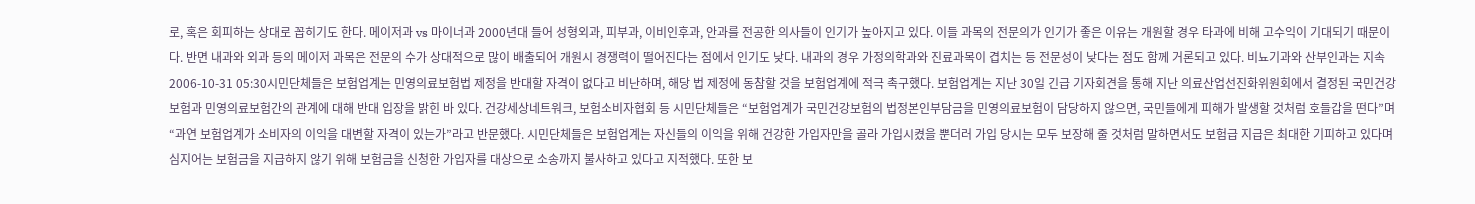로, 혹은 회피하는 상대로 꼽히기도 한다. 메이저과 vs 마이너과 2000년대 들어 성형외과, 피부과, 이비인후과, 안과를 전공한 의사들이 인기가 높아지고 있다. 이들 과목의 전문의가 인기가 좋은 이유는 개원할 경우 타과에 비해 고수익이 기대되기 때문이다. 반면 내과와 외과 등의 메이저 과목은 전문의 수가 상대적으로 많이 배출되어 개원시 경쟁력이 떨어진다는 점에서 인기도 낮다. 내과의 경우 가정의학과와 진료과목이 겹치는 등 전문성이 낮다는 점도 함께 거론되고 있다. 비뇨기과와 산부인과는 지속
2006-10-31 05:30시민단체들은 보험업계는 민영의료보험법 제정을 반대할 자격이 없다고 비난하며, 해당 법 제정에 동참할 것을 보험업계에 적극 촉구했다. 보험업계는 지난 30일 긴급 기자회견을 통해 지난 의료산업선진화위원회에서 결정된 국민건강보험과 민영의료보험간의 관계에 대해 반대 입장을 밝힌 바 있다. 건강세상네트워크, 보험소비자협회 등 시민단체들은 “보험업계가 국민건강보험의 법정본인부담금을 민영의료보험이 담당하지 않으면, 국민들에게 피해가 발생할 것처럼 호들갑을 떤다”며 “과연 보험업계가 소비자의 이익을 대변할 자격이 있는가”라고 반문했다. 시민단체들은 보험업계는 자신들의 이익을 위해 건강한 가입자만을 골라 가입시켰을 뿐더러 가입 당시는 모두 보장해 줄 것처럼 말하면서도 보험급 지급은 최대한 기피하고 있다며 심지어는 보험금을 지급하지 않기 위해 보험금을 신청한 가입자를 대상으로 소송까지 불사하고 있다고 지적했다. 또한 보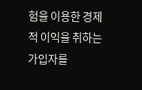험을 이용한 경제적 이익을 취하는 가입자를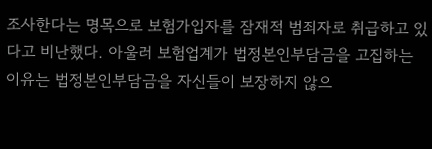조사한다는 명목으로 보험가입자를 잠재적 범죄자로 취급하고 있다고 비난했다. 아울러 보험업계가 법정본인부담금을 고집하는 이유는 법정본인부담금을 자신들이 보장하지 않으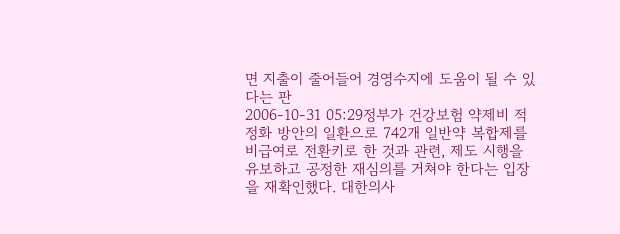면 지출이 줄어들어 경영수지에 도움이 될 수 있다는 판
2006-10-31 05:29정부가 건강보험 약제비 적정화 방안의 일환으로 742개 일반약 복합제를 비급여로 전환키로 한 것과 관련, 제도 시행을 유보하고 공정한 재심의를 거쳐야 한다는 입장을 재확인했다. 대한의사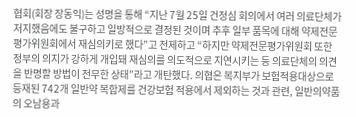협회(회장 장동익)는 성명을 통해 “지난 7월 25일 건정심 회의에서 여러 의료단체가 저지했음에도 불구하고 일방적으로 결정된 것이며 추후 일부 품목에 대해 약제전문평가위원회에서 재심의키로 했다”고 전제하고 “하지만 약제전문평가위원회 또한 정부의 의지가 강하게 개입돼 재심의를 의도적으로 지연시키는 등 의료단체의 의견을 반명할 방법이 전무한 상태”라고 개탄했다. 의협은 복지부가 보험적용대상으로 등재된 742개 일반약 복합제를 건강보험 적용에서 제외하는 것과 관련, 일반의약품의 오남용과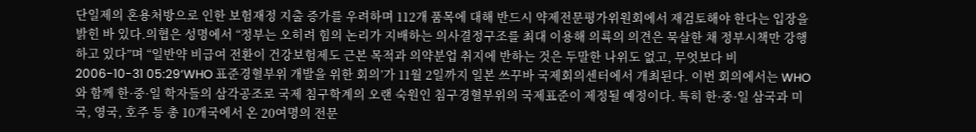단일제의 혼용처방으로 인한 보험재정 지출 증가를 우려하며 112개 품목에 대해 반드시 약제전문평가위원회에서 재검토해야 한다는 입장을 밝힌 바 있다.의협은 성명에서 “정부는 오히려 힘의 논리가 지배하는 의사결정구조를 최대 이용해 의룍의 의견은 묵살한 채 정부시책만 강행하고 있다”며 “일반약 비급여 전환이 건강보험제도 근본 목적과 의약분업 취지에 반하는 것은 두말한 나위도 없고, 무엇보다 비
2006-10-31 05:29‘WHO 표준경혈부위 개발을 위한 회의’가 11월 2일까지 일본 쓰꾸바 국제회의센터에서 개최된다. 이번 회의에서는 WHO와 함께 한·중·일 학자들의 삼각공조로 국제 침구학계의 오랜 숙원인 침구경혈부위의 국제표준이 제정될 예정이다. 특히 한·중·일 삼국과 미국, 영국, 호주 등 총 10개국에서 온 20여명의 전문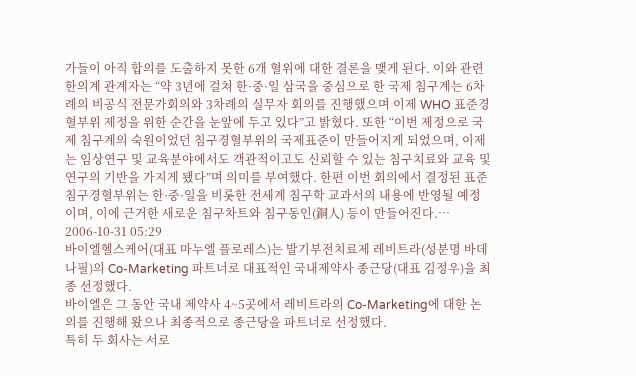가들이 아직 합의를 도출하지 못한 6개 혈위에 대한 결론을 맺게 된다. 이와 관련 한의계 관계자는 “약 3년에 걸쳐 한·중·일 삼국을 중심으로 한 국제 침구계는 6차례의 비공식 전문가회의와 3차례의 실무자 회의를 진행했으며 이제 WHO 표준경혈부위 제정을 위한 순간을 눈앞에 두고 있다”고 밝혔다. 또한 “이번 제정으로 국제 침구계의 숙원이었던 침구경혈부위의 국제표준이 만들어지게 되었으며, 이제는 임상연구 및 교육분야에서도 객관적이고도 신뢰할 수 있는 침구치료와 교육 및 연구의 기반을 가지게 됐다”며 의미를 부여했다. 한편 이번 회의에서 결정된 표준침구경혈부위는 한·중·일을 비롯한 전세계 침구학 교과서의 내용에 반영될 예정이며, 이에 근거한 새로운 침구차트와 침구동인(銅人) 등이 만들어진다.…
2006-10-31 05:29
바이엘헬스케어(대표 마누엘 플로레스)는 발기부전치료제 레비트라(성분명 바데나필)의 Co-Marketing 파트너로 대표적인 국내제약사 종근당(대표 김정우)을 최종 선정했다.
바이엘은 그 동안 국내 제약사 4~5곳에서 레비트라의 Co-Marketing에 대한 논의를 진행해 왔으나 최종적으로 종근당을 파트너로 선정했다.
특히 두 회사는 서로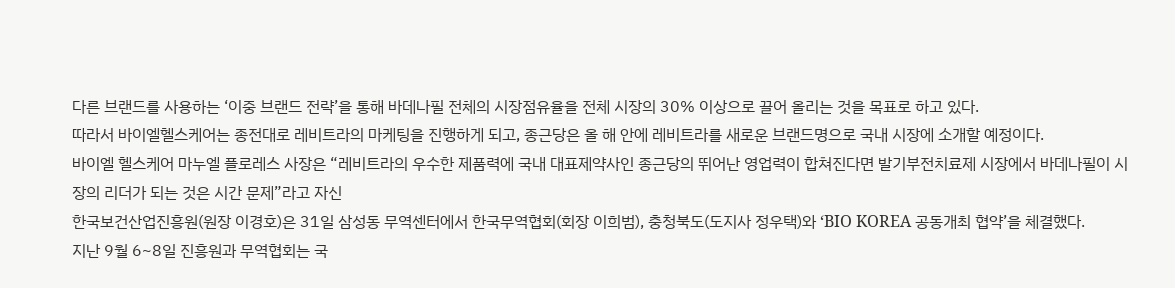다른 브랜드를 사용하는 ‘이중 브랜드 전략’을 통해 바데나필 전체의 시장점유율을 전체 시장의 30% 이상으로 끌어 올리는 것을 목표로 하고 있다.
따라서 바이엘헬스케어는 종전대로 레비트라의 마케팅을 진행하게 되고, 종근당은 올 해 안에 레비트라를 새로운 브랜드명으로 국내 시장에 소개할 예정이다.
바이엘 헬스케어 마누엘 플로레스 사장은 “레비트라의 우수한 제품력에 국내 대표제약사인 종근당의 뛰어난 영업력이 합쳐진다면 발기부전치료제 시장에서 바데나필이 시장의 리더가 되는 것은 시간 문제”라고 자신
한국보건산업진흥원(원장 이경호)은 31일 삼성동 무역센터에서 한국무역협회(회장 이희범), 충청북도(도지사 정우택)와 ‘BIO KOREA 공동개최 협약’을 체결했다.
지난 9월 6~8일 진흥원과 무역협회는 국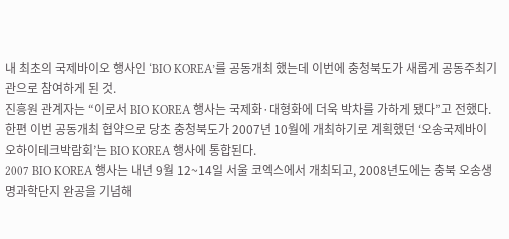내 최초의 국제바이오 행사인 ‘BIO KOREA’를 공동개최 했는데 이번에 충청북도가 새롭게 공동주최기관으로 참여하게 된 것.
진흥원 관계자는 “이로서 BIO KOREA 행사는 국제화·대형화에 더욱 박차를 가하게 됐다”고 전했다.
한편 이번 공동개최 협약으로 당초 충청북도가 2007년 10월에 개최하기로 계획했던 ‘오송국제바이오하이테크박람회’는 BIO KOREA 행사에 통합된다.
2007 BIO KOREA 행사는 내년 9월 12~14일 서울 코엑스에서 개최되고, 2008년도에는 충북 오송생명과학단지 완공을 기념해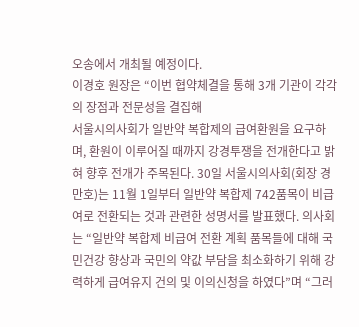오송에서 개최될 예정이다.
이경호 원장은 “이번 협약체결을 통해 3개 기관이 각각의 장점과 전문성을 결집해
서울시의사회가 일반약 복합제의 급여환원을 요구하며, 환원이 이루어질 때까지 강경투쟁을 전개한다고 밝혀 향후 전개가 주목된다. 30일 서울시의사회(회장 경만호)는 11월 1일부터 일반약 복합제 742품목이 비급여로 전환되는 것과 관련한 성명서를 발표했다. 의사회는 “일반약 복합제 비급여 전환 계획 품목들에 대해 국민건강 향상과 국민의 약값 부담을 최소화하기 위해 강력하게 급여유지 건의 및 이의신청을 하였다”며 “그러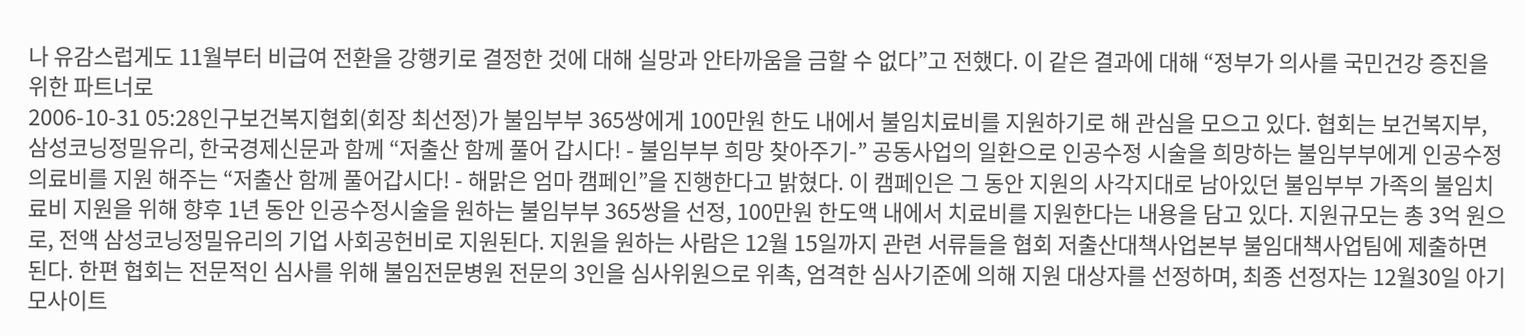나 유감스럽게도 11월부터 비급여 전환을 강행키로 결정한 것에 대해 실망과 안타까움을 금할 수 없다”고 전했다. 이 같은 결과에 대해 “정부가 의사를 국민건강 증진을 위한 파트너로
2006-10-31 05:28인구보건복지협회(회장 최선정)가 불임부부 365쌍에게 100만원 한도 내에서 불임치료비를 지원하기로 해 관심을 모으고 있다. 협회는 보건복지부, 삼성코닝정밀유리, 한국경제신문과 함께 “저출산 함께 풀어 갑시다! - 불임부부 희망 찾아주기-” 공동사업의 일환으로 인공수정 시술을 희망하는 불임부부에게 인공수정 의료비를 지원 해주는 “저출산 함께 풀어갑시다! - 해맑은 엄마 캠페인”을 진행한다고 밝혔다. 이 캠페인은 그 동안 지원의 사각지대로 남아있던 불임부부 가족의 불임치료비 지원을 위해 향후 1년 동안 인공수정시술을 원하는 불임부부 365쌍을 선정, 100만원 한도액 내에서 치료비를 지원한다는 내용을 담고 있다. 지원규모는 총 3억 원으로, 전액 삼성코닝정밀유리의 기업 사회공헌비로 지원된다. 지원을 원하는 사람은 12월 15일까지 관련 서류들을 협회 저출산대책사업본부 불임대책사업팀에 제출하면 된다. 한편 협회는 전문적인 심사를 위해 불임전문병원 전문의 3인을 심사위원으로 위촉, 엄격한 심사기준에 의해 지원 대상자를 선정하며, 최종 선정자는 12월30일 아기모사이트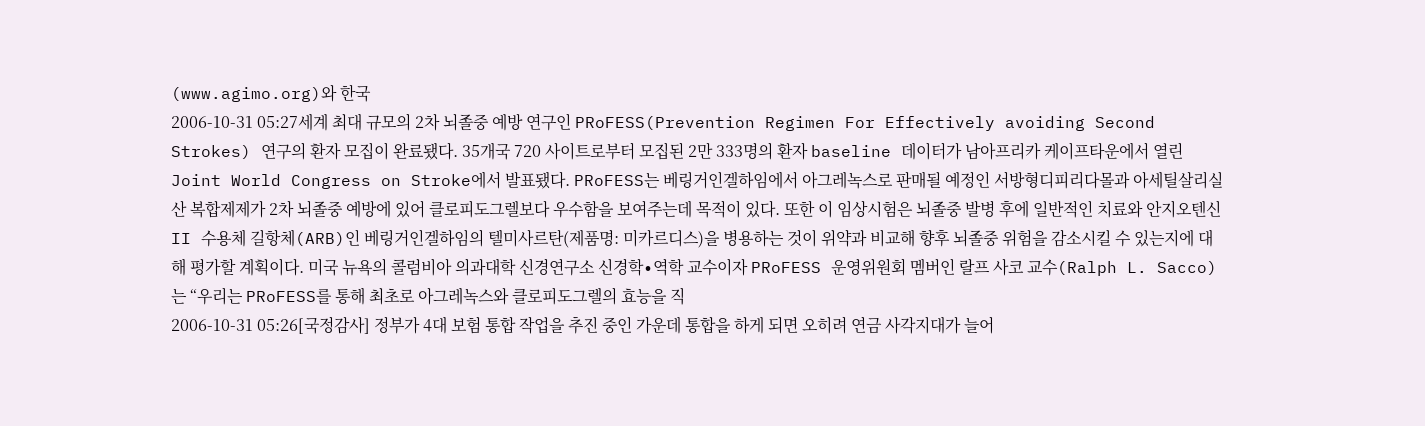(www.agimo.org)와 한국
2006-10-31 05:27세계 최대 규모의 2차 뇌졸중 예방 연구인 PRoFESS(Prevention Regimen For Effectively avoiding Second Strokes) 연구의 환자 모집이 완료됐다. 35개국 720 사이트로부터 모집된 2만 333명의 환자 baseline 데이터가 남아프리카 케이프타운에서 열린 Joint World Congress on Stroke에서 발표됐다. PRoFESS는 베링거인겔하임에서 아그레녹스로 판매될 예정인 서방형디피리다몰과 아세틸살리실산 복합제제가 2차 뇌졸중 예방에 있어 클로피도그렐보다 우수함을 보여주는데 목적이 있다. 또한 이 임상시험은 뇌졸중 발병 후에 일반적인 치료와 안지오텐신 II 수용체 길항체(ARB)인 베링거인겔하임의 텔미사르탄(제품명: 미카르디스)을 병용하는 것이 위약과 비교해 향후 뇌졸중 위험을 감소시킬 수 있는지에 대해 평가할 계획이다. 미국 뉴욕의 콜럼비아 의과대학 신경연구소 신경학∙역학 교수이자 PRoFESS 운영위원회 멤버인 랄프 사코 교수(Ralph L. Sacco)는 “우리는 PRoFESS를 통해 최초로 아그레녹스와 클로피도그렐의 효능을 직
2006-10-31 05:26[국정감사] 정부가 4대 보험 통합 작업을 추진 중인 가운데 통합을 하게 되면 오히려 연금 사각지대가 늘어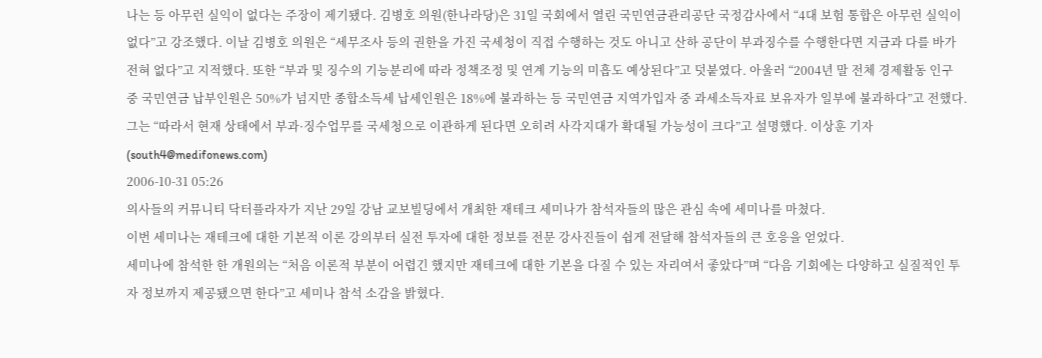나는 등 아무런 실익이 없다는 주장이 제기됐다. 김병호 의원(한나라당)은 31일 국회에서 열린 국민연금관리공단 국정감사에서 “4대 보험 통합은 아무런 실익이 없다”고 강조했다. 이날 김병호 의원은 “세무조사 등의 권한을 가진 국세청이 직접 수행하는 것도 아니고 산하 공단이 부과징수를 수행한다면 지금과 다를 바가 전혀 없다”고 지적했다. 또한 “부과 및 징수의 기능분리에 따라 정책조정 및 연계 기능의 미흡도 예상된다”고 덧붙였다. 아울러 “2004년 말 전체 경제활동 인구 중 국민연금 납부인원은 50%가 넘지만 종합소득세 납세인원은 18%에 불과하는 등 국민연금 지역가입자 중 과세소득자료 보유자가 일부에 불과하다”고 전했다. 그는 “따라서 현재 상태에서 부과·징수업무를 국세청으로 이관하게 된다면 오히려 사각지대가 확대될 가능성이 크다”고 설명했다. 이상훈 기자(south4@medifonews.com)
2006-10-31 05:26
의사들의 커뮤니티 닥터플라자가 지난 29일 강남 교보빌딩에서 개최한 재테크 세미나가 참석자들의 많은 관심 속에 세미나를 마쳤다.
이번 세미나는 재테크에 대한 기본적 이론 강의부터 실전 투자에 대한 정보를 전문 강사진들이 쉽게 전달해 참석자들의 큰 호응을 얻었다.
세미나에 참석한 한 개원의는 “처음 이론적 부분이 어렵긴 했지만 재테크에 대한 기본을 다질 수 있는 자리여서 좋았다”며 “다음 기회에는 다양하고 실질적인 투자 정보까지 제공됐으면 한다”고 세미나 참석 소감을 밝혔다.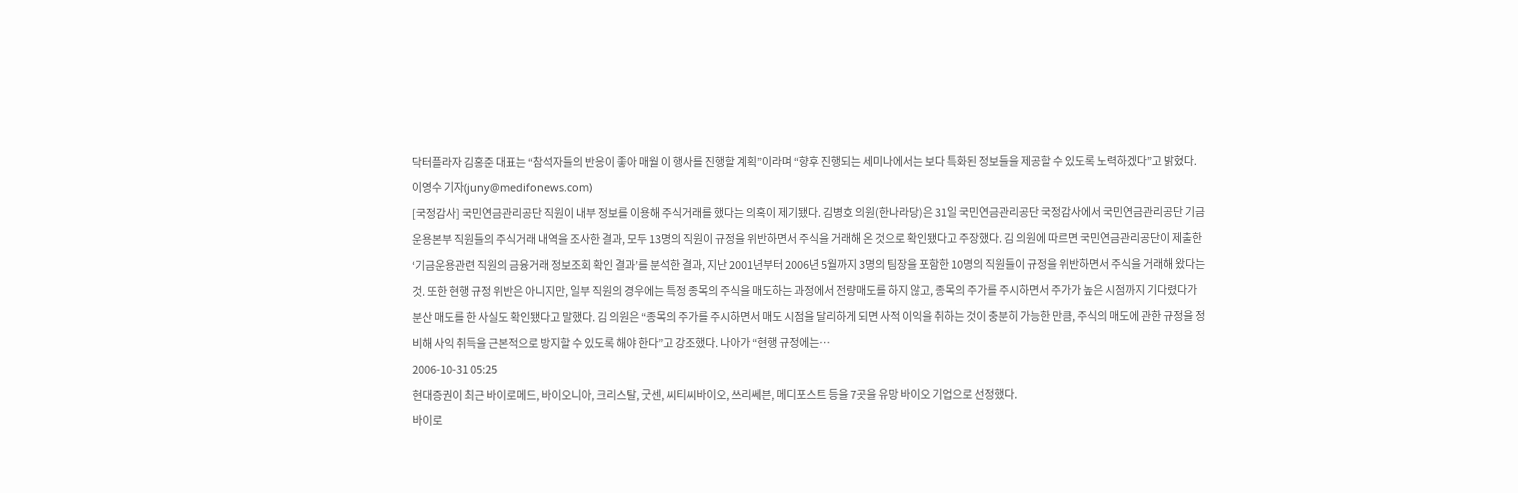닥터플라자 김홍준 대표는 “참석자들의 반응이 좋아 매월 이 행사를 진행할 계획”이라며 “향후 진행되는 세미나에서는 보다 특화된 정보들을 제공할 수 있도록 노력하겠다”고 밝혔다.
이영수 기자(juny@medifonews.com)
[국정감사] 국민연금관리공단 직원이 내부 정보를 이용해 주식거래를 했다는 의혹이 제기됐다. 김병호 의원(한나라당)은 31일 국민연금관리공단 국정감사에서 국민연금관리공단 기금운용본부 직원들의 주식거래 내역을 조사한 결과, 모두 13명의 직원이 규정을 위반하면서 주식을 거래해 온 것으로 확인됐다고 주장했다. 김 의원에 따르면 국민연금관리공단이 제출한 ‘기금운용관련 직원의 금융거래 정보조회 확인 결과’를 분석한 결과, 지난 2001년부터 2006년 5월까지 3명의 팀장을 포함한 10명의 직원들이 규정을 위반하면서 주식을 거래해 왔다는 것. 또한 현행 규정 위반은 아니지만, 일부 직원의 경우에는 특정 종목의 주식을 매도하는 과정에서 전량매도를 하지 않고, 종목의 주가를 주시하면서 주가가 높은 시점까지 기다렸다가 분산 매도를 한 사실도 확인됐다고 말했다. 김 의원은 “종목의 주가를 주시하면서 매도 시점을 달리하게 되면 사적 이익을 취하는 것이 충분히 가능한 만큼, 주식의 매도에 관한 규정을 정비해 사익 취득을 근본적으로 방지할 수 있도록 해야 한다”고 강조했다. 나아가 “현행 규정에는…
2006-10-31 05:25
현대증권이 최근 바이로메드, 바이오니아, 크리스탈, 굿센, 씨티씨바이오, 쓰리쎄븐, 메디포스트 등을 7곳을 유망 바이오 기업으로 선정했다.
바이로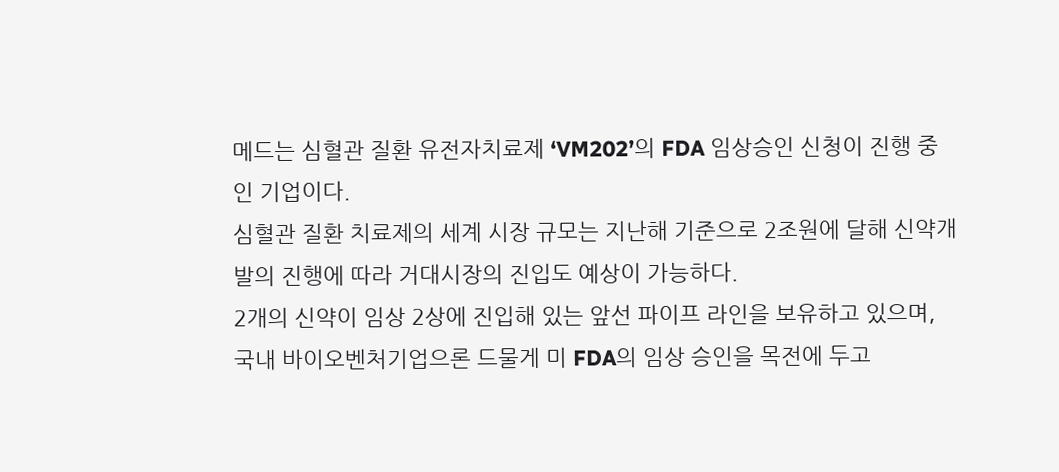메드는 심혈관 질환 유전자치료제 ‘VM202’의 FDA 임상승인 신청이 진행 중인 기업이다.
심혈관 질환 치료제의 세계 시장 규모는 지난해 기준으로 2조원에 달해 신약개발의 진행에 따라 거대시장의 진입도 예상이 가능하다.
2개의 신약이 임상 2상에 진입해 있는 앞선 파이프 라인을 보유하고 있으며, 국내 바이오벤처기업으론 드물게 미 FDA의 임상 승인을 목전에 두고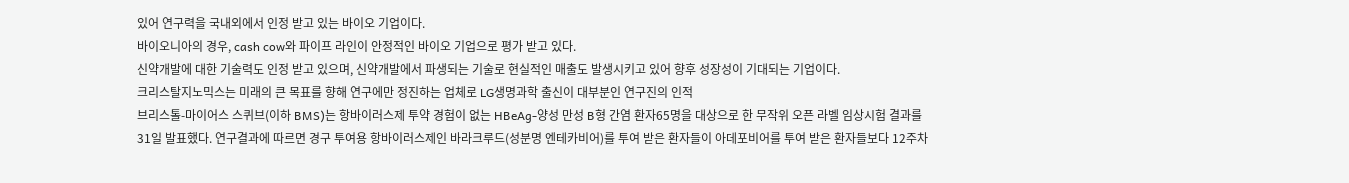있어 연구력을 국내외에서 인정 받고 있는 바이오 기업이다.
바이오니아의 경우, cash cow와 파이프 라인이 안정적인 바이오 기업으로 평가 받고 있다.
신약개발에 대한 기술력도 인정 받고 있으며, 신약개발에서 파생되는 기술로 현실적인 매출도 발생시키고 있어 향후 성장성이 기대되는 기업이다.
크리스탈지노믹스는 미래의 큰 목표를 향해 연구에만 정진하는 업체로 LG생명과학 출신이 대부분인 연구진의 인적
브리스톨-마이어스 스퀴브(이하 BMS)는 항바이러스제 투약 경험이 없는 HBeAg-양성 만성 B형 간염 환자65명을 대상으로 한 무작위 오픈 라벨 임상시험 결과를 31일 발표했다. 연구결과에 따르면 경구 투여용 항바이러스제인 바라크루드(성분명 엔테카비어)를 투여 받은 환자들이 아데포비어를 투여 받은 환자들보다 12주차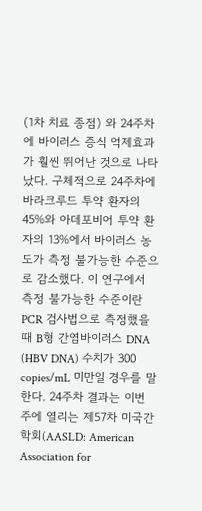(1차 치료 종점) 와 24주차에 바이러스 증식 억제효과가 훨씬 뛰어난 것으로 나타났다. 구체적으로 24주차에 바라크루드 투약 환자의 45%와 아데포비어 투약 환자의 13%에서 바이러스 농도가 측정 불가능한 수준으로 감소했다. 이 연구에서 측정 불가능한 수준이란 PCR 검사법으로 측정했을 때 B형 간염바이러스 DNA (HBV DNA) 수치가 300 copies/mL 미만일 경우를 말한다. 24주차 결과는 이번 주에 열리는 제57차 미국간학회(AASLD: American Association for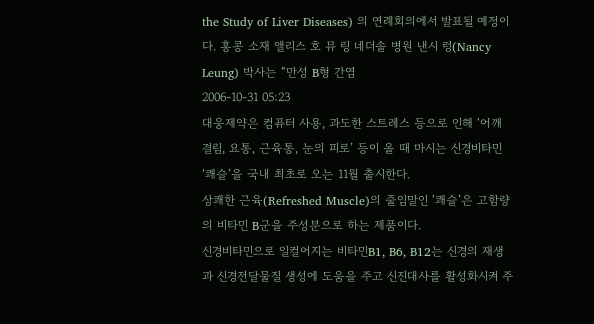the Study of Liver Diseases) 의 연례회의에서 발표될 예정이다. 홍콩 소재 앨리스 호 뮤 링 네더솔 병원 낸시 렁(Nancy Leung) 박사는 “만성 B형 간염
2006-10-31 05:23
대웅제약은 컴퓨터 사용, 과도한 스트레스 등으로 인해 ‘어깨 결림, 요통, 근육통, 눈의 피로’ 등이 올 때 마시는 신경비타민 ‘쾌슬’을 국내 최초로 오는 11월 출시한다.
상쾌한 근육(Refreshed Muscle)의 줄임말인 ‘쾌슬’은 고함량의 비타민 B군을 주성분으로 하는 제품이다.
신경비타민으로 일컬어지는 비타민B1, B6, B12는 신경의 재생과 신경전달물질 생성에 도움을 주고 신진대사를 활성화시켜 주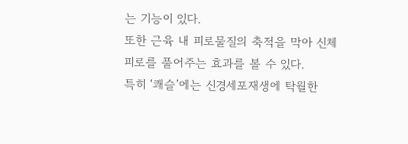는 기능이 있다.
또한 근육 내 피로물질의 축적을 막아 신체 피로를 풀어주는 효과를 볼 수 있다.
특히 ‘쾌슬’에는 신경세포재생에 탁월한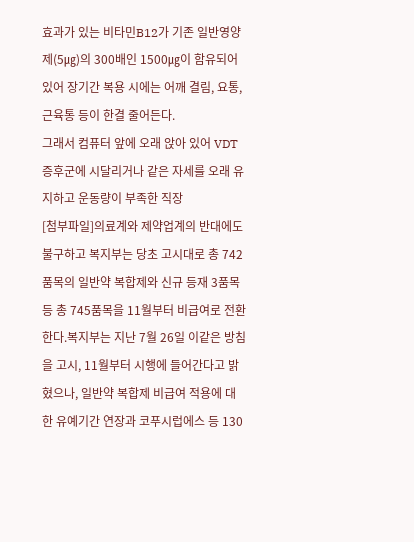효과가 있는 비타민B12가 기존 일반영양제(5㎍)의 300배인 1500㎍이 함유되어 있어 장기간 복용 시에는 어깨 결림, 요통, 근육통 등이 한결 줄어든다.
그래서 컴퓨터 앞에 오래 앉아 있어 VDT증후군에 시달리거나 같은 자세를 오래 유지하고 운동량이 부족한 직장
[첨부파일]의료계와 제약업계의 반대에도 불구하고 복지부는 당초 고시대로 총 742품목의 일반약 복합제와 신규 등재 3품목 등 총 745품목을 11월부터 비급여로 전환한다.복지부는 지난 7월 26일 이같은 방침을 고시, 11월부터 시행에 들어간다고 밝혔으나, 일반약 복합제 비급여 적용에 대한 유예기간 연장과 코푸시럽에스 등 130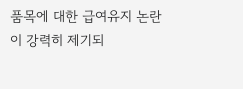품목에 대한 급여유지 논란이 강력히 제기되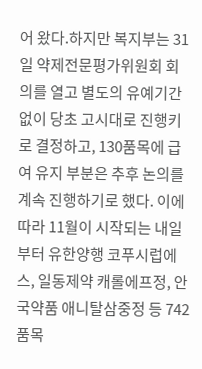어 왔다.하지만 복지부는 31일 약제전문평가위원회 회의를 열고 별도의 유예기간 없이 당초 고시대로 진행키로 결정하고, 130품목에 급여 유지 부분은 추후 논의를 계속 진행하기로 했다. 이에 따라 11월이 시작되는 내일부터 유한양행 코푸시럽에스, 일동제약 캐롤에프정, 안국약품 애니탈삼중정 등 742품목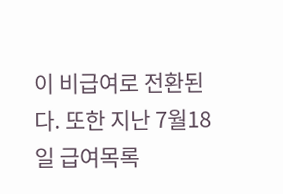이 비급여로 전환된다. 또한 지난 7월18일 급여목록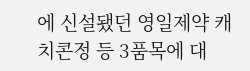에 신설됐던 영일제약 캐치콘정 등 3품목에 대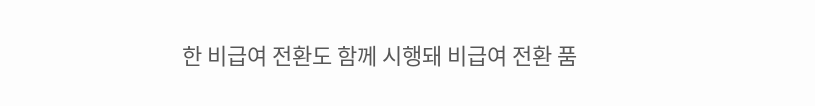한 비급여 전환도 함께 시행돼 비급여 전환 품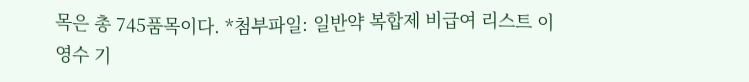목은 총 745품목이다. *첨부파일: 일반약 복합제 비급여 리스트 이영수 기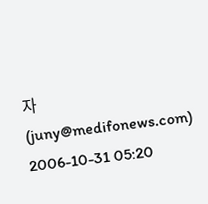자(juny@medifonews.com)
2006-10-31 05:20